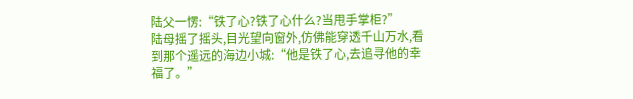陆父一愣:“铁了心?铁了心什么?当甩手掌柜?”
陆母摇了摇头,目光望向窗外,仿佛能穿透千山万水,看到那个遥远的海边小城:“他是铁了心,去追寻他的幸福了。”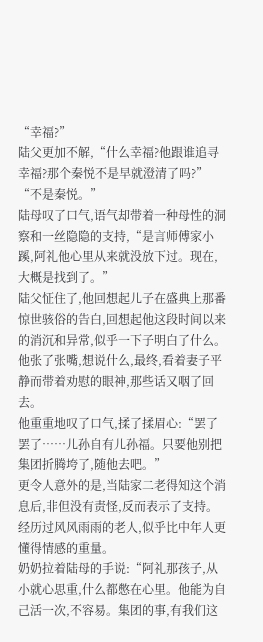“幸福?”
陆父更加不解,“什么幸福?他跟谁追寻幸福?那个秦悦不是早就澄清了吗?”
“不是秦悦。”
陆母叹了口气,语气却带着一种母性的洞察和一丝隐隐的支持,“是言师傅家小蹊,阿礼他心里从来就没放下过。现在,大概是找到了。”
陆父怔住了,他回想起儿子在盛典上那番惊世骇俗的告白,回想起他这段时间以来的消沉和异常,似乎一下子明白了什么。
他张了张嘴,想说什么,最终,看着妻子平静而带着劝慰的眼神,那些话又咽了回去。
他重重地叹了口气,揉了揉眉心:“罢了罢了……儿孙自有儿孙福。只要他别把集团折腾垮了,随他去吧。”
更令人意外的是,当陆家二老得知这个消息后,非但没有责怪,反而表示了支持。
经历过风风雨雨的老人,似乎比中年人更懂得情感的重量。
奶奶拉着陆母的手说:“阿礼那孩子,从小就心思重,什么都憋在心里。他能为自己活一次,不容易。集团的事,有我们这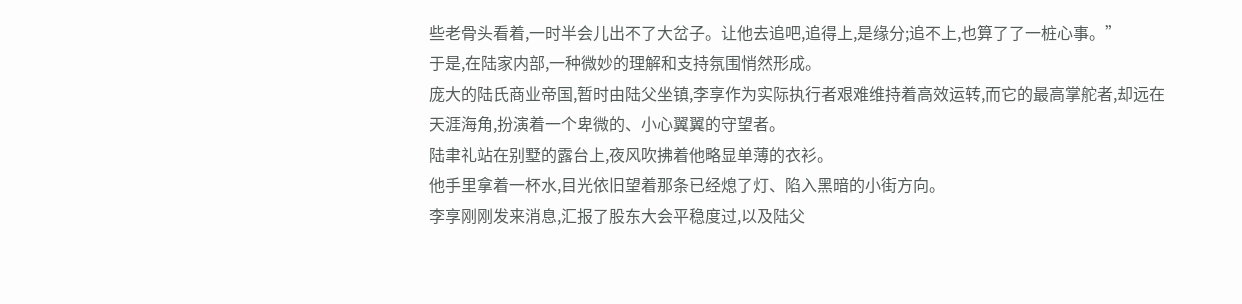些老骨头看着,一时半会儿出不了大岔子。让他去追吧,追得上,是缘分;追不上,也算了了一桩心事。”
于是,在陆家内部,一种微妙的理解和支持氛围悄然形成。
庞大的陆氏商业帝国,暂时由陆父坐镇,李享作为实际执行者艰难维持着高效运转,而它的最高掌舵者,却远在天涯海角,扮演着一个卑微的、小心翼翼的守望者。
陆聿礼站在别墅的露台上,夜风吹拂着他略显单薄的衣衫。
他手里拿着一杯水,目光依旧望着那条已经熄了灯、陷入黑暗的小街方向。
李享刚刚发来消息,汇报了股东大会平稳度过,以及陆父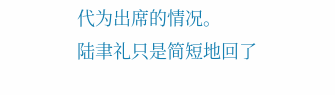代为出席的情况。
陆聿礼只是简短地回了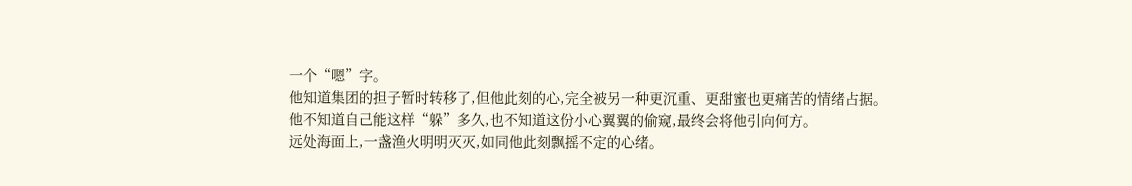一个“嗯”字。
他知道集团的担子暂时转移了,但他此刻的心,完全被另一种更沉重、更甜蜜也更痛苦的情绪占据。
他不知道自己能这样“躲”多久,也不知道这份小心翼翼的偷窥,最终会将他引向何方。
远处海面上,一盏渔火明明灭灭,如同他此刻飘摇不定的心绪。